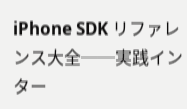iPhone SDK リファレンス大全──実践インター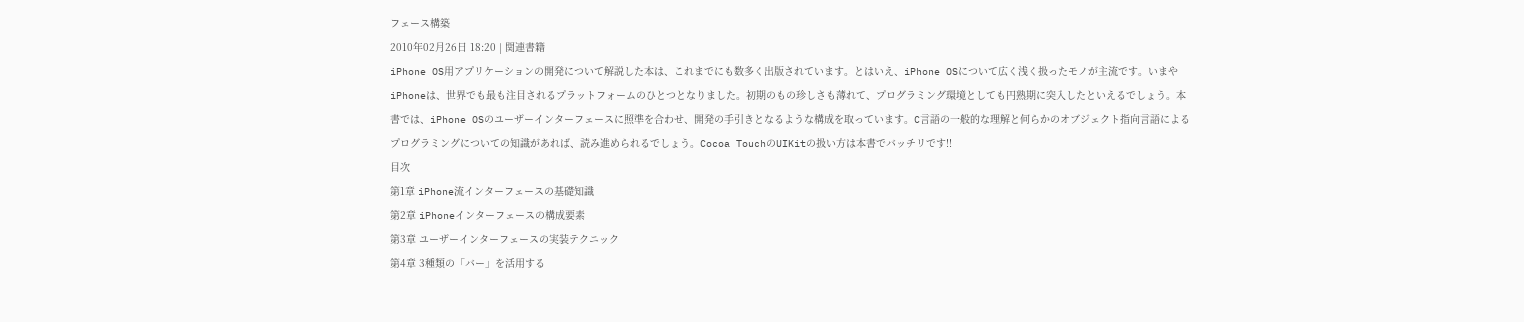フェース構築
2010年02月26日 18:20 | 関連書籍
iPhone OS用アプリケーションの開発について解説した本は、これまでにも数多く出版されています。とはいえ、iPhone OSについて広く浅く扱ったモノが主流です。いまやiPhoneは、世界でも最も注目されるプラットフォームのひとつとなりました。初期のもの珍しさも薄れて、プログラミング環境としても円熟期に突入したといえるでしょう。本書では、iPhone OSのユーザーインターフェースに照準を合わせ、開発の手引きとなるような構成を取っています。C言語の一般的な理解と何らかのオブジェクト指向言語によるプログラミングについての知識があれば、読み進められるでしょう。Cocoa TouchのUIKitの扱い方は本書でバッチリです!!
目次
第1章 iPhone流インターフェースの基礎知識
第2章 iPhoneインターフェースの構成要素
第3章 ユーザーインターフェースの実装テクニック
第4章 3種類の「バー」を活用する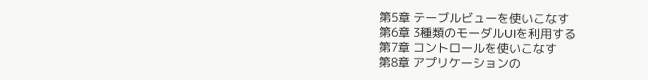第5章 テーブルビューを使いこなす
第6章 3種類のモーダルUIを利用する
第7章 コントロールを使いこなす
第8章 アプリケーションの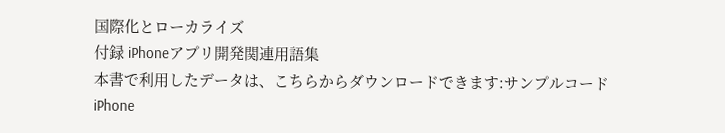国際化とローカライズ
付録 iPhoneアプリ開発関連用語集
本書で利用したデータは、こちらからダウンロードできます:サンプルコード
iPhone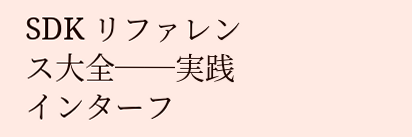SDK リファレンス大全──実践インターフ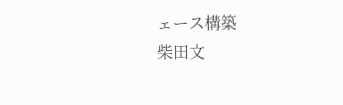ェース構築
柴田文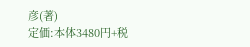彦(著)
定価:本体3480円+税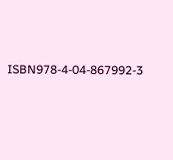ISBN978-4-04-867992-3